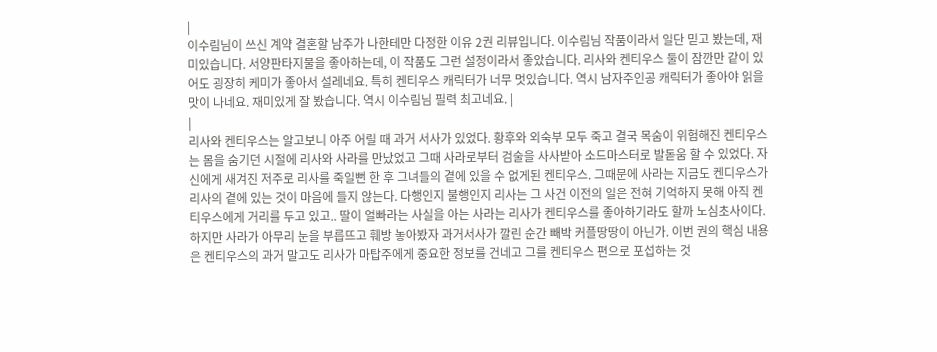|
이수림님이 쓰신 계약 결혼할 남주가 나한테만 다정한 이유 2권 리뷰입니다. 이수림님 작품이라서 일단 믿고 봤는데, 재미있습니다. 서양판타지물을 좋아하는데, 이 작품도 그런 설정이라서 좋았습니다. 리사와 켄티우스 둘이 잠깐만 같이 있어도 굉장히 케미가 좋아서 설레네요. 특히 켄티우스 캐릭터가 너무 멋있습니다. 역시 남자주인공 캐릭터가 좋아야 읽을 맛이 나네요. 재미있게 잘 봤습니다. 역시 이수림님 필력 최고네요. |
|
리사와 켄티우스는 알고보니 아주 어릴 때 과거 서사가 있었다. 황후와 외숙부 모두 죽고 결국 목숨이 위험해진 켄티우스는 몸을 숨기던 시절에 리사와 사라를 만났었고 그때 사라로부터 검술을 사사받아 소드마스터로 발돋움 할 수 있었다. 자신에게 새겨진 저주로 리사를 죽일뻔 한 후 그녀들의 곁에 있을 수 없게된 켄티우스. 그때문에 사라는 지금도 켄디우스가 리사의 곁에 있는 것이 마음에 들지 않는다. 다행인지 불행인지 리사는 그 사건 이전의 일은 전혀 기억하지 못해 아직 켄티우스에게 거리를 두고 있고.. 딸이 얼빠라는 사실을 아는 사라는 리사가 켄티우스를 좋아하기라도 할까 노심초사이다. 하지만 사라가 아무리 눈을 부릅뜨고 훼방 놓아봤자 과거서사가 깔린 순간 빼박 커플땅땅이 아닌가. 이번 권의 핵심 내용은 켄티우스의 과거 말고도 리사가 마탑주에게 중요한 정보를 건네고 그를 켄티우스 편으로 포섭하는 것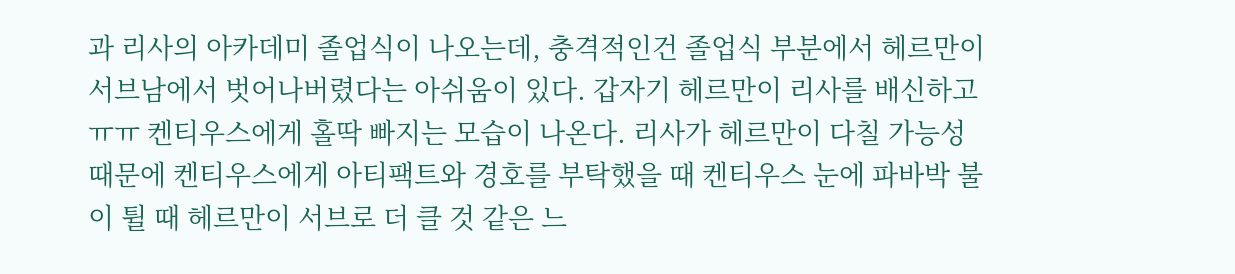과 리사의 아카데미 졸업식이 나오는데, 충격적인건 졸업식 부분에서 헤르만이 서브남에서 벗어나버렸다는 아쉬움이 있다. 갑자기 헤르만이 리사를 배신하고 ㅠㅠ 켄티우스에게 홀딱 빠지는 모습이 나온다. 리사가 헤르만이 다칠 가능성 때문에 켄티우스에게 아티팩트와 경호를 부탁했을 때 켄티우스 눈에 파바박 불이 튈 때 헤르만이 서브로 더 클 것 같은 느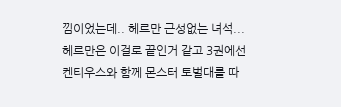낌이었는데.. 헤르만 근성없는 녀석... 헤르만은 이걸로 끝인거 같고 3권에선 켄티우스와 함께 몬스터 토벌대를 따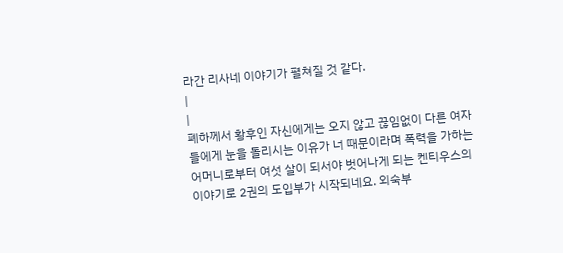라간 리사네 이야기가 펼쳐질 것 같다.
|
|
폐하께서 황후인 자신에게는 오지 않고 끊임없이 다른 여자들에게 눈을 돌리시는 이유가 너 때문이라며 폭력을 가하는 어머니로부터 여섯 살이 되서야 벗어나게 되는 켄티우스의 이야기로 2권의 도입부가 시작되네요. 외숙부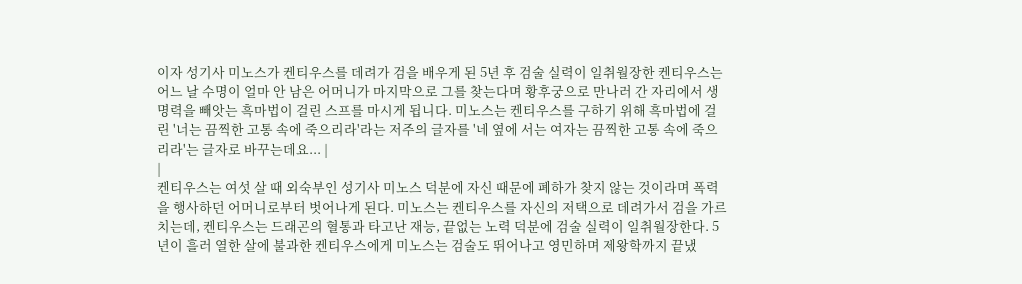이자 성기사 미노스가 켄티우스를 데려가 검을 배우게 된 5년 후 검술 실력이 일취월장한 켄티우스는 어느 날 수명이 얼마 안 남은 어머니가 마지막으로 그를 찾는다며 황후궁으로 만나러 간 자리에서 생명력을 빼앗는 흑마법이 걸린 스프를 마시게 됩니다. 미노스는 켄티우스를 구하기 위해 흑마법에 걸린 '너는 끔찍한 고통 속에 죽으리라'라는 저주의 글자를 '네 옆에 서는 여자는 끔찍한 고통 속에 죽으리라'는 글자로 바꾸는데요... |
|
켄티우스는 여섯 살 때 외숙부인 성기사 미노스 덕분에 자신 때문에 폐하가 찾지 않는 것이라며 폭력을 행사하던 어머니로부터 벗어나게 된다. 미노스는 켄티우스를 자신의 저택으로 데려가서 검을 가르치는데, 켄티우스는 드래곤의 혈통과 타고난 재능, 끝없는 노력 덕분에 검술 실력이 일취월장한다. 5년이 흘러 열한 살에 불과한 켄티우스에게 미노스는 검술도 뛰어나고 영민하며 제왕학까지 끝냈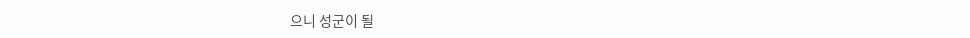으니 성군이 될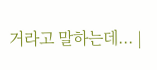거라고 말하는데... |